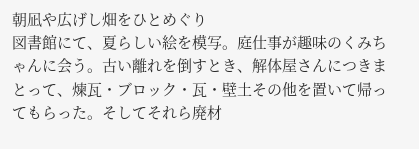朝凪や広げし畑をひとめぐり
図書館にて、夏らしい絵を模写。庭仕事が趣味のくみちゃんに会う。古い離れを倒すとき、解体屋さんにつきまとって、煉瓦・ブロック・瓦・壁土その他を置いて帰ってもらった。そしてそれら廃材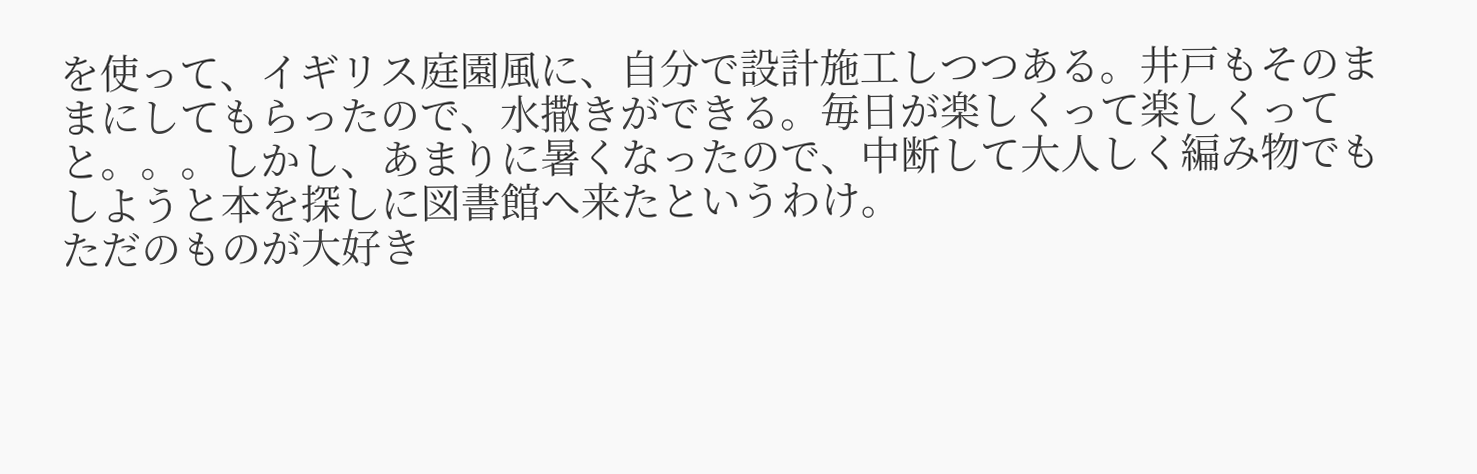を使って、イギリス庭園風に、自分で設計施工しつつある。井戸もそのままにしてもらったので、水撒きができる。毎日が楽しくって楽しくってと。。。しかし、あまりに暑くなったので、中断して大人しく編み物でもしようと本を探しに図書館へ来たというわけ。
ただのものが大好き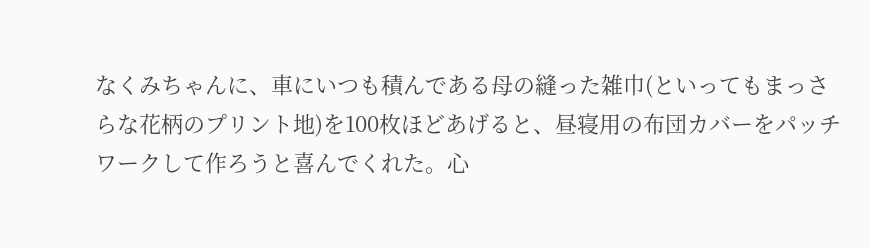なくみちゃんに、車にいつも積んである母の縫った雑巾(といってもまっさらな花柄のプリント地)を100枚ほどあげると、昼寝用の布団カバーをパッチワークして作ろうと喜んでくれた。心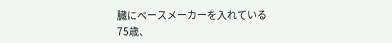臓にペースメーカーを入れている75歳、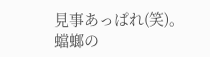見事あっぱれ(笑)。
蟷螂の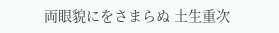両眼貌にをさまらぬ 土生重次